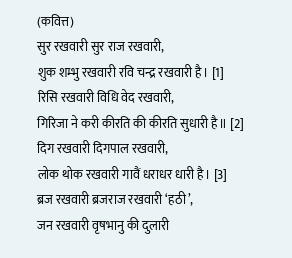(कवित्त)
सुर रखवारी सुर राज रखवारी,
शुक शम्भु रखवारी रवि चन्द्र रखवारी है। [1]
रिसि रखवारी विधि वेद रखवारी,
गिरिजा ने करी कीरति की कीरति सुधारी है॥ [2]
दिग रखवारी दिगपाल रखवारी,
लोक थोक रखवारी गावैं धराधर धारी है। [3]
ब्रज रखवारी ब्रजराज रखवारी ‘हठी’,
जन रखवारी वृषभानु की दुलारी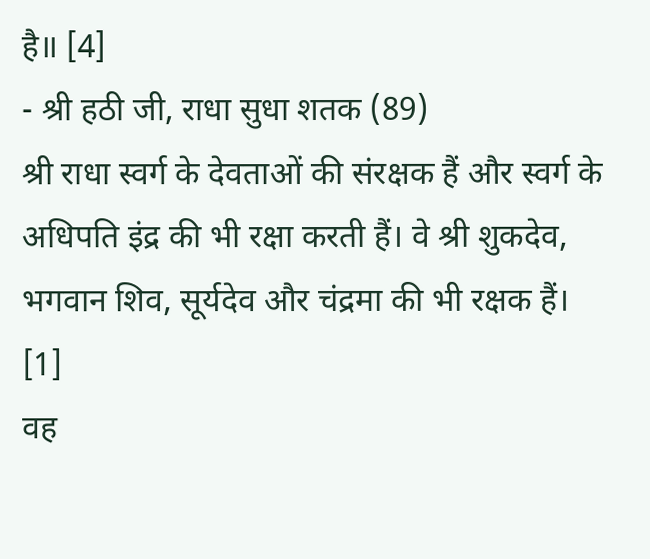है॥ [4]
- श्री हठी जी, राधा सुधा शतक (89)
श्री राधा स्वर्ग के देवताओं की संरक्षक हैं और स्वर्ग के अधिपति इंद्र की भी रक्षा करती हैं। वे श्री शुकदेव, भगवान शिव, सूर्यदेव और चंद्रमा की भी रक्षक हैं। [1]
वह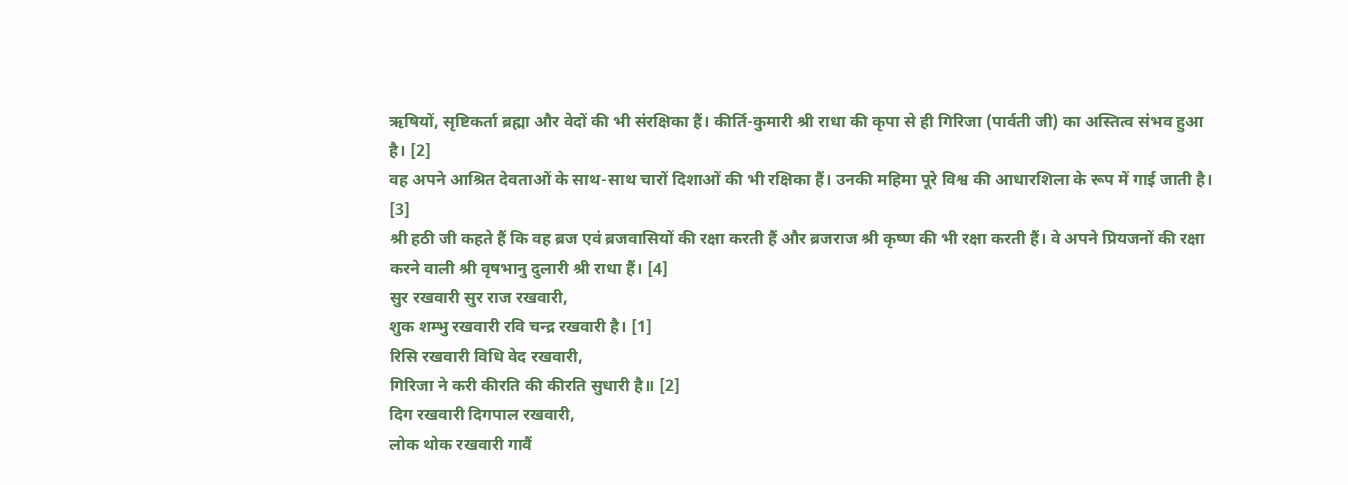ऋषियों, सृष्टिकर्ता ब्रह्मा और वेदों की भी संरक्षिका हैं। कीर्ति-कुमारी श्री राधा की कृपा से ही गिरिजा (पार्वती जी) का अस्तित्व संभव हुआ है। [2]
वह अपने आश्रित देवताओं के साथ-साथ चारों दिशाओं की भी रक्षिका हैं। उनकी महिमा पूरे विश्व की आधारशिला के रूप में गाई जाती है। [3]
श्री हठी जी कहते हैं कि वह ब्रज एवं ब्रजवासियों की रक्षा करती हैं और ब्रजराज श्री कृष्ण की भी रक्षा करती हैं। वे अपने प्रियजनों की रक्षा करने वाली श्री वृषभानु दुलारी श्री राधा हैं। [4]
सुर रखवारी सुर राज रखवारी,
शुक शम्भु रखवारी रवि चन्द्र रखवारी है। [1]
रिसि रखवारी विधि वेद रखवारी,
गिरिजा ने करी कीरति की कीरति सुधारी है॥ [2]
दिग रखवारी दिगपाल रखवारी,
लोक थोक रखवारी गावैं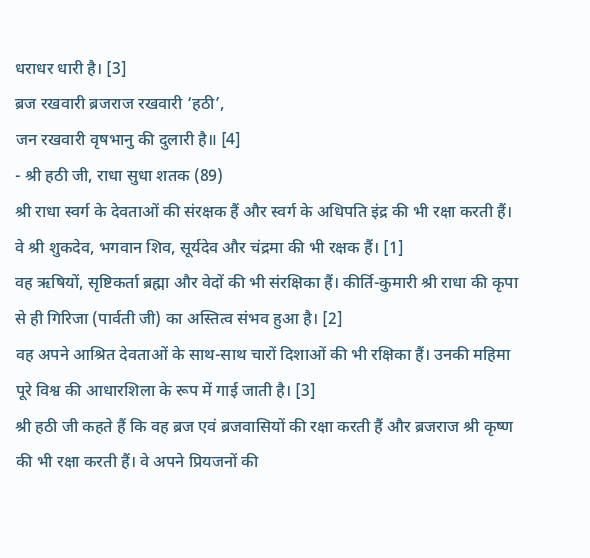धराधर धारी है। [3]
ब्रज रखवारी ब्रजराज रखवारी ‘हठी’,
जन रखवारी वृषभानु की दुलारी है॥ [4]
- श्री हठी जी, राधा सुधा शतक (89)
श्री राधा स्वर्ग के देवताओं की संरक्षक हैं और स्वर्ग के अधिपति इंद्र की भी रक्षा करती हैं। वे श्री शुकदेव, भगवान शिव, सूर्यदेव और चंद्रमा की भी रक्षक हैं। [1]
वह ऋषियों, सृष्टिकर्ता ब्रह्मा और वेदों की भी संरक्षिका हैं। कीर्ति-कुमारी श्री राधा की कृपा से ही गिरिजा (पार्वती जी) का अस्तित्व संभव हुआ है। [2]
वह अपने आश्रित देवताओं के साथ-साथ चारों दिशाओं की भी रक्षिका हैं। उनकी महिमा पूरे विश्व की आधारशिला के रूप में गाई जाती है। [3]
श्री हठी जी कहते हैं कि वह ब्रज एवं ब्रजवासियों की रक्षा करती हैं और ब्रजराज श्री कृष्ण की भी रक्षा करती हैं। वे अपने प्रियजनों की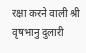रक्षा करने वाली श्री वृषभानु दुलारी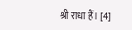श्री राधा हैं। [4]